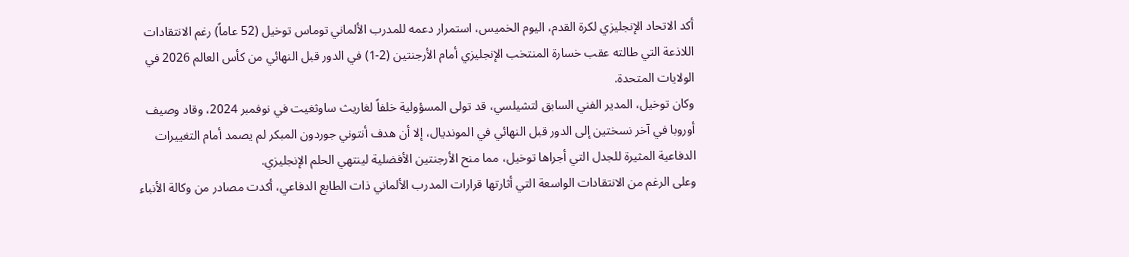أكد الاتحاد الإنجليزي لكرة القدم، اليوم الخميس، استمرار دعمه للمدرب الألماني توماس توخيل (52 عاماً) رغم الانتقادات اللاذعة التي طالته عقب خسارة المنتخب الإنجليزي أمام الأرجنتين (2-1) في الدور قبل النهائي من كأس العالم 2026 في الولايات المتحدة.
وكان توخيل، المدير الفني السابق لتشيلسي، قد تولى المسؤولية خلفاً لغاريث ساوثغيت في نوفمبر 2024، وقاد وصيف أوروبا في آخر نسختين إلى الدور قبل النهائي في المونديال، إلا أن هدف أنتوني جوردون المبكر لم يصمد أمام التغييرات الدفاعية المثيرة للجدل التي أجراها توخيل، مما منح الأرجنتين الأفضلية لينتهي الحلم الإنجليزي.
وعلى الرغم من الانتقادات الواسعة التي أثارتها قرارات المدرب الألماني ذات الطابع الدفاعي، أكدت مصادر من وكالة الأنباء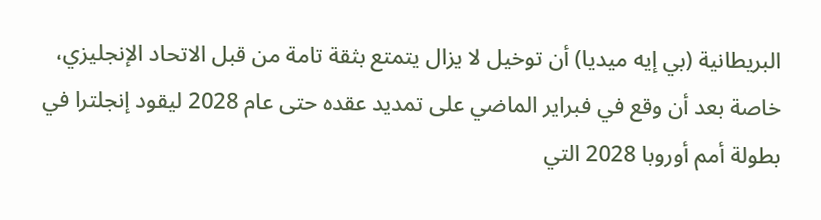البريطانية (بي إيه ميديا) أن توخيل لا يزال يتمتع بثقة تامة من قبل الاتحاد الإنجليزي، خاصة بعد أن وقع في فبراير الماضي على تمديد عقده حتى عام 2028 ليقود إنجلترا في بطولة أمم أوروبا 2028 التي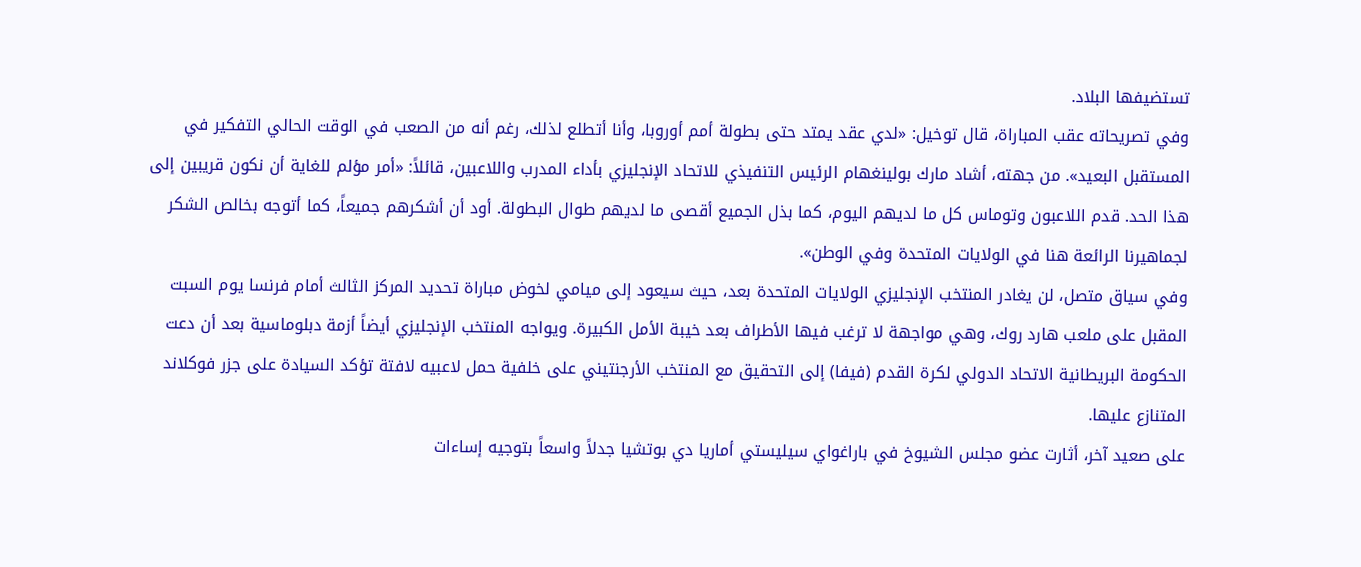تستضيفها البلاد.
وفي تصريحاته عقب المباراة، قال توخيل: «لدي عقد يمتد حتى بطولة أمم أوروبا، وأنا أتطلع لذلك، رغم أنه من الصعب في الوقت الحالي التفكير في المستقبل البعيد». من جهته، أشاد مارك بولينغهام الرئيس التنفيذي للاتحاد الإنجليزي بأداء المدرب واللاعبين، قائلاً: «أمر مؤلم للغاية أن نكون قريبين إلى هذا الحد. قدم اللاعبون وتوماس كل ما لديهم اليوم، كما بذل الجميع أقصى ما لديهم طوال البطولة. أود أن أشكرهم جميعاً، كما أتوجه بخالص الشكر لجماهيرنا الرائعة هنا في الولايات المتحدة وفي الوطن».
وفي سياق متصل، لن يغادر المنتخب الإنجليزي الولايات المتحدة بعد، حيث سيعود إلى ميامي لخوض مباراة تحديد المركز الثالث أمام فرنسا يوم السبت المقبل على ملعب هارد روك، وهي مواجهة لا ترغب فيها الأطراف بعد خيبة الأمل الكبيرة. ويواجه المنتخب الإنجليزي أيضاً أزمة دبلوماسية بعد أن دعت الحكومة البريطانية الاتحاد الدولي لكرة القدم (فيفا) إلى التحقيق مع المنتخب الأرجنتيني على خلفية حمل لاعبيه لافتة تؤكد السيادة على جزر فوكلاند المتنازع عليها.
على صعيد آخر، أثارت عضو مجلس الشيوخ في باراغواي سيليستي أماريا دي بوتشيا جدلاً واسعاً بتوجيه إساءات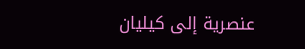عنصرية إلى كيليان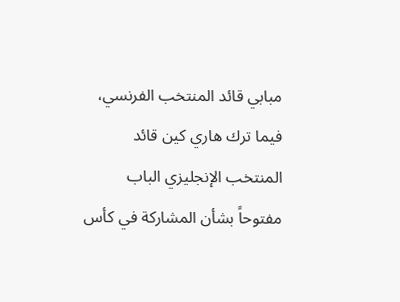مبابي قائد المنتخب الفرنسي، فيما ترك هاري كين قائد المنتخب الإنجليزي الباب مفتوحاً بشأن المشاركة في كأس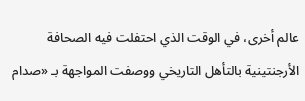عالم أخرى، في الوقت الذي احتفلت فيه الصحافة الأرجنتينية بالتأهل التاريخي ووصفت المواجهة بـ «صدام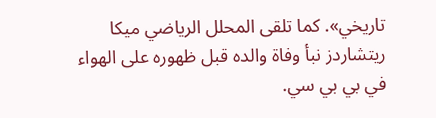تاريخي». كما تلقى المحلل الرياضي ميكا ريتشاردز نبأ وفاة والده قبل ظهوره على الهواء في بي بي سي.